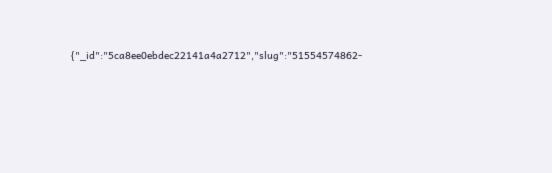{"_id":"5ca8ee0ebdec22141a4a2712","slug":"51554574862-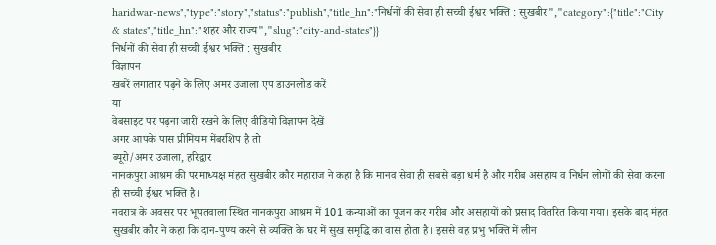haridwar-news","type":"story","status":"publish","title_hn":"निर्धनों की सेवा ही सच्ची ईश्वर भक्ति : सुखबीर","category":{"title":"City & states","title_hn":"शहर और राज्य","slug":"city-and-states"}}
निर्धनों की सेवा ही सच्ची ईश्वर भक्ति : सुखबीर
विज्ञापन
खबरें लगातार पढ़ने के लिए अमर उजाला एप डाउनलोड करें
या
वेबसाइट पर पढ़ना जारी रखने के लिए वीडियो विज्ञापन देखें
अगर आपके पास प्रीमियम मेंबरशिप है तो
ब्यूरो/अमर उजाला, हरिद्वार
नानकपुरा आश्रम की परमाध्यक्ष मंहत सुखबीर कौर महाराज ने कहा है कि मानव सेवा ही सबसे बड़ा धर्म है और गरीब असहाय व निर्धन लोगों की सेवा करना ही सच्ची ईश्वर भक्ति है।
नवरात्र के अवसर पर भूपतवाला स्थित नानकपुरा आश्रम में 101 कन्याओं का पूजन कर गरीब और असहायों को प्रसाद वितरित किया गया। इसके बाद मंहत सुखबीर कौर ने कहा कि दान-पुण्य करने से व्यक्ति के घर में सुख समृद्धि का वास होता है। इससे वह प्रभु भक्ति में लीन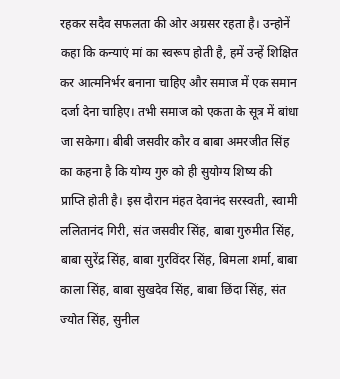रहकर सदैव सफलता की ओर अग्रसर रहता है। उन्होनें कहा कि कन्याएं मां का स्वरूप होती है, हमें उन्हें शिक्षित कर आत्मनिर्भर बनाना चाहिए और समाज में एक समान दर्जा देना चाहिए। तभी समाज को एकता के सूत्र में बांधा जा सकेगा। बीबी जसवीर कौर व बाबा अमरजीत सिंह का कहना है कि योग्य गुरु को ही सुयोग्य शिष्य की प्राप्ति होती है। इस दौरान मंहत देवानंद सरस्वती, स्वामी ललितानंद गिरी, संत जसवीर सिंह, बाबा गुरुमीत सिंह, बाबा सुरेंद्र सिंह, बाबा गुरविंदर सिंह, बिमला शर्मा, बाबा काला सिंह, बाबा सुखदेव सिंह, बाबा छिंदा सिंह, संत ज्योत सिंह, सुनील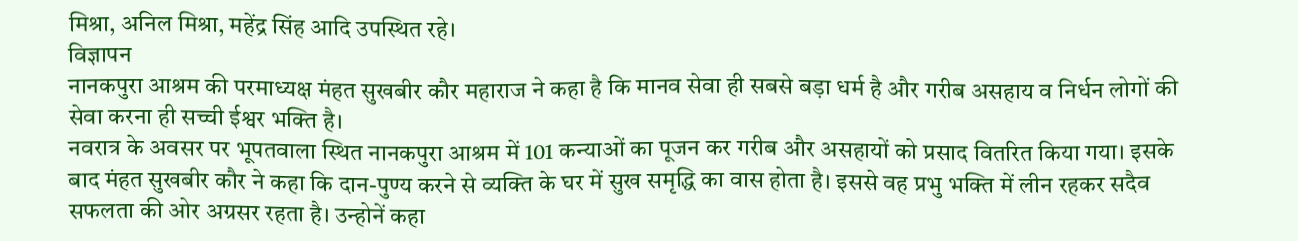मिश्रा, अनिल मिश्रा, महेंद्र सिंह आदि उपस्थित रहे।
विज्ञापन
नानकपुरा आश्रम की परमाध्यक्ष मंहत सुखबीर कौर महाराज ने कहा है कि मानव सेवा ही सबसे बड़ा धर्म है और गरीब असहाय व निर्धन लोगों की सेवा करना ही सच्ची ईश्वर भक्ति है।
नवरात्र के अवसर पर भूपतवाला स्थित नानकपुरा आश्रम में 101 कन्याओं का पूजन कर गरीब और असहायों को प्रसाद वितरित किया गया। इसके बाद मंहत सुखबीर कौर ने कहा कि दान-पुण्य करने से व्यक्ति के घर में सुख समृद्धि का वास होता है। इससे वह प्रभु भक्ति में लीन रहकर सदैव सफलता की ओर अग्रसर रहता है। उन्होनें कहा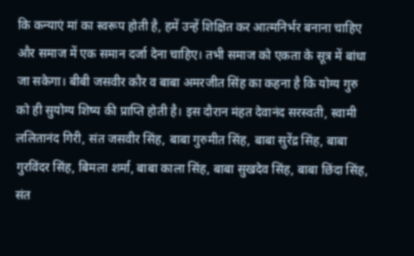कि कन्याएं मां का स्वरूप होती है, हमें उन्हें शिक्षित कर आत्मनिर्भर बनाना चाहिए और समाज में एक समान दर्जा देना चाहिए। तभी समाज को एकता के सूत्र में बांधा जा सकेगा। बीबी जसवीर कौर व बाबा अमरजीत सिंह का कहना है कि योग्य गुरु को ही सुयोग्य शिष्य की प्राप्ति होती है। इस दौरान मंहत देवानंद सरस्वती, स्वामी ललितानंद गिरी, संत जसवीर सिंह, बाबा गुरुमीत सिंह, बाबा सुरेंद्र सिंह, बाबा गुरविंदर सिंह, बिमला शर्मा, बाबा काला सिंह, बाबा सुखदेव सिंह, बाबा छिंदा सिंह, संत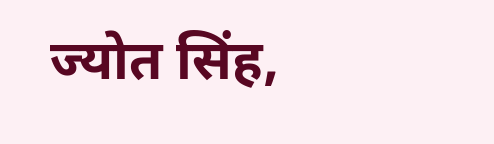ज्योत सिंह,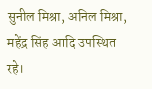सुनील मिश्रा, अनिल मिश्रा, महेंद्र सिंह आदि उपस्थित रहे।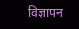विज्ञापन